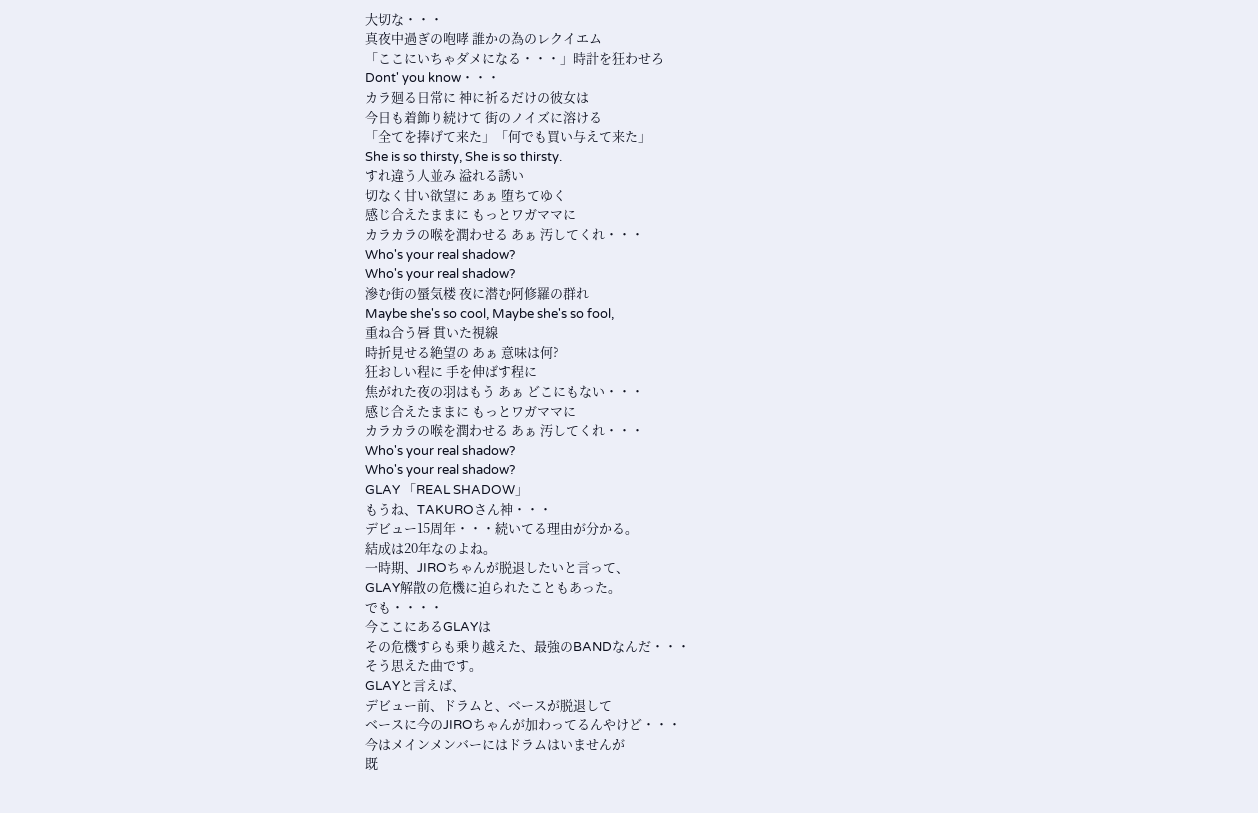大切な・・・
真夜中過ぎの咆哮 誰かの為のレクイエム
「ここにいちゃダメになる・・・」時計を狂わせろ
Dont' you know・・・
カラ廻る日常に 神に祈るだけの彼女は
今日も着飾り続けて 街のノイズに溶ける
「全てを捧げて来た」「何でも買い与えて来た」
She is so thirsty, She is so thirsty.
すれ違う人並み 溢れる誘い
切なく甘い欲望に あぁ 堕ちてゆく
感じ合えたままに もっとワガママに
カラカラの喉を潤わせる あぁ 汚してくれ・・・
Who's your real shadow?
Who's your real shadow?
滲む街の蜃気楼 夜に潜む阿修羅の群れ
Maybe she's so cool, Maybe she's so fool,
重ね合う唇 貫いた視線
時折見せる絶望の あぁ 意味は何?
狂おしい程に 手を伸ばす程に
焦がれた夜の羽はもう あぁ どこにもない・・・
感じ合えたままに もっとワガママに
カラカラの喉を潤わせる あぁ 汚してくれ・・・
Who's your real shadow?
Who's your real shadow?
GLAY 「REAL SHADOW」
もうね、TAKUROさん神・・・
デビュー15周年・・・続いてる理由が分かる。
結成は20年なのよね。
一時期、JIROちゃんが脱退したいと言って、
GLAY解散の危機に迫られたこともあった。
でも・・・・
今ここにあるGLAYは
その危機すらも乗り越えた、最強のBANDなんだ・・・
そう思えた曲です。
GLAYと言えば、
デビュー前、ドラムと、ベースが脱退して
ベースに今のJIROちゃんが加わってるんやけど・・・
今はメインメンバーにはドラムはいませんが
既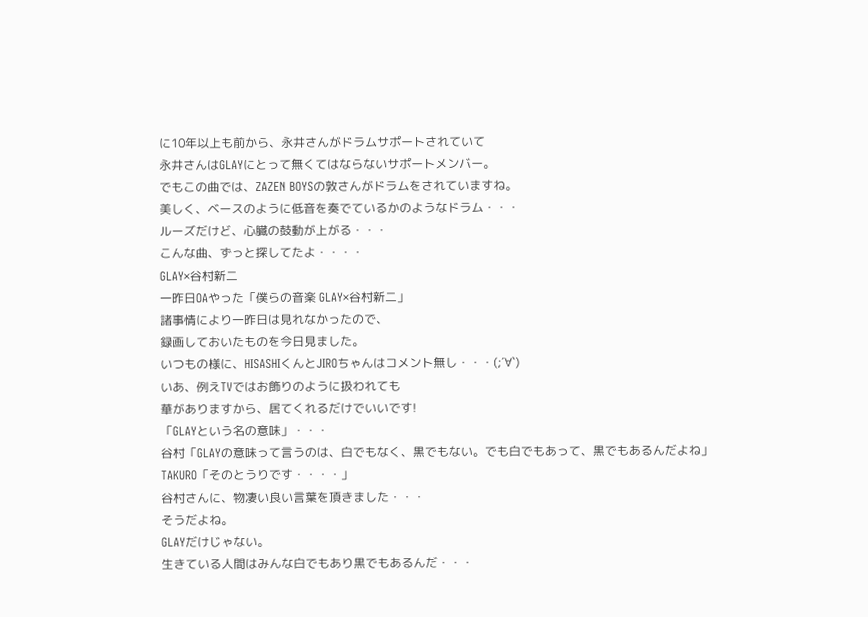に10年以上も前から、永井さんがドラムサポートされていて
永井さんはGLAYにとって無くてはならないサポートメンバー。
でもこの曲では、ZAZEN BOYSの敦さんがドラムをされていますね。
美しく、ベースのように低音を奏でているかのようなドラム・・・
ルーズだけど、心臓の鼓動が上がる・・・
こんな曲、ずっと探してたよ・・・・
GLAY×谷村新二
一昨日OAやった「僕らの音楽 GLAY×谷村新二」
諸事情により一昨日は見れなかったので、
録画しておいたものを今日見ました。
いつもの様に、HISASHIくんとJIROちゃんはコメント無し・・・(;´∀`)
いあ、例えTVではお飾りのように扱われても
華がありますから、居てくれるだけでいいです!
「GLAYという名の意味」・・・
谷村「GLAYの意味って言うのは、白でもなく、黒でもない。でも白でもあって、黒でもあるんだよね」
TAKURO「そのとうりです・・・・」
谷村さんに、物凄い良い言葉を頂きました・・・
そうだよね。
GLAYだけじゃない。
生きている人間はみんな白でもあり黒でもあるんだ・・・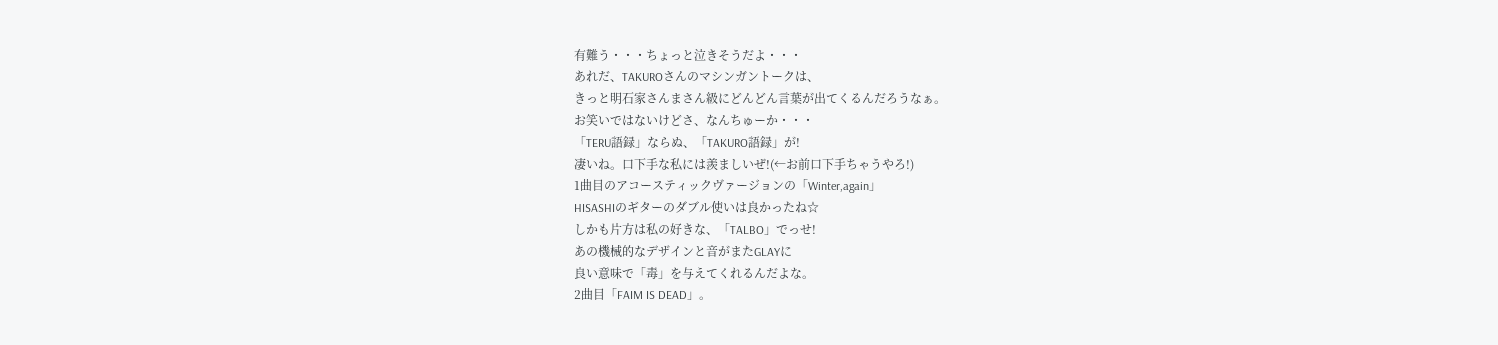有難う・・・ちょっと泣きそうだよ・・・
あれだ、TAKUROさんのマシンガントークは、
きっと明石家さんまさん級にどんどん言葉が出てくるんだろうなぁ。
お笑いではないけどさ、なんちゅーか・・・
「TERU語録」ならぬ、「TAKURO語録」が!
凄いね。口下手な私には羨ましいぜ!(←お前口下手ちゃうやろ!)
1曲目のアコースティックヴァージョンの「Winter,again」
HISASHIのギターのダブル使いは良かったね☆
しかも片方は私の好きな、「TALBO」でっせ!
あの機械的なデザインと音がまたGLAYに
良い意味で「毒」を与えてくれるんだよな。
2曲目「FAIM IS DEAD」。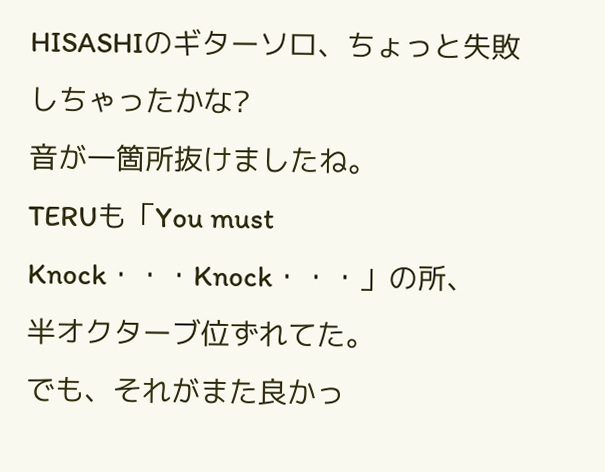HISASHIのギターソロ、ちょっと失敗しちゃったかな?
音が一箇所抜けましたね。
TERUも「You must Knock・・・Knock・・・」の所、
半オクターブ位ずれてた。
でも、それがまた良かっ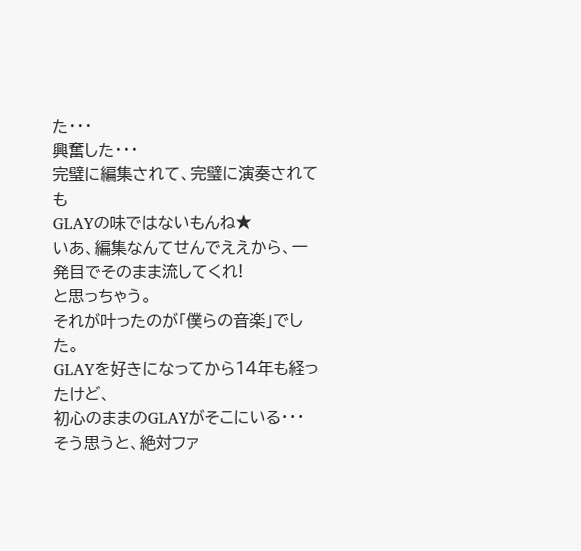た・・・
興奮した・・・
完璧に編集されて、完璧に演奏されても
GLAYの味ではないもんね★
いあ、編集なんてせんでええから、一発目でそのまま流してくれ!
と思っちゃう。
それが叶ったのが「僕らの音楽」でした。
GLAYを好きになってから14年も経ったけど、
初心のままのGLAYがそこにいる・・・
そう思うと、絶対ファ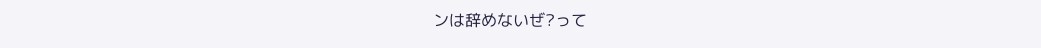ンは辞めないぜ?って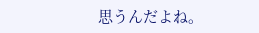思うんだよね。